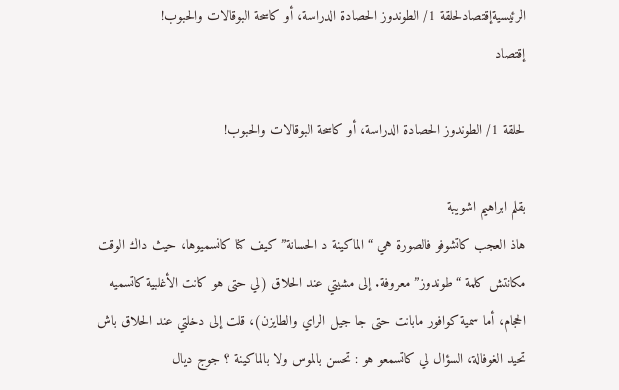الرئيسيةإقتصادلحلقة 1/ الطوندوز الحصادة الدراسة، أو كاسحة البوقالات والحبوب!
إقتصاد

لحلقة 1/ الطوندوز الحصادة الدراسة، أو كاسحة البوقالات والحبوب!

بقلم ابراهيم اشويبة
هاذ العجب كاتشوفو فالصورة هي “الماكينة د الحسانة” كيف كنا كانسميوها، حيث داك الوقت مكانتش كلمة “طوندوز” معروفة. إلى مشيتي عند الحلاق (لي حتى هو كانت الأغلبية كاتسميه الحجام، أما سمية كوافور مابانت حتى جا جيل الراي والطايزن)، قلت إلى دخلتي عند الحلاق باش تحيد الغوفالة، السؤال لي كاتسمعو هو : تحسن بالموس ولا بالماكينة ؟ جوج ديال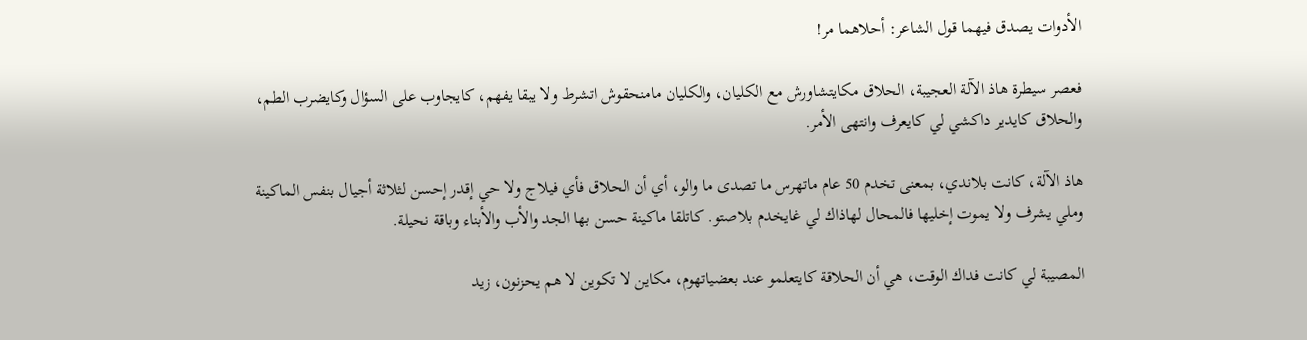الأدوات يصدق فيهما قول الشاعر: أحلاهما مر!

فعصر سيطرة هاذ الآلة العجيبة، الحلاق مكايتشاورش مع الكليان، والكليان مامنحقوش اتشرط ولا يبقا يفهم، كايجاوب على السؤال وكايضرب الطم، والحلاق كايدير داكشي لي كايعرف وانتهى الأمر.

هاذ الآلة، كانت بلاندي، بمعنى تخدم 50 عام ماتهرس ما تصدى ما والو، أي أن الحلاق فأي فيلاج ولا حي إقدر إحسن لثلاثة أجيال بنفس الماكينة وملي يشرف ولا يموت إخليها فالمحال لهاذاك لي غايخدم بلاصتو. كاتلقا ماكينة حسن بها الجد والأب والأبناء وباقة نحيلة.

المصيبة لي كانت فداك الوقت، هي أن الحلاقة كايتعلمو عند بعضياتهوم، مكاين لا تكوين لا هم يحزنون، زيد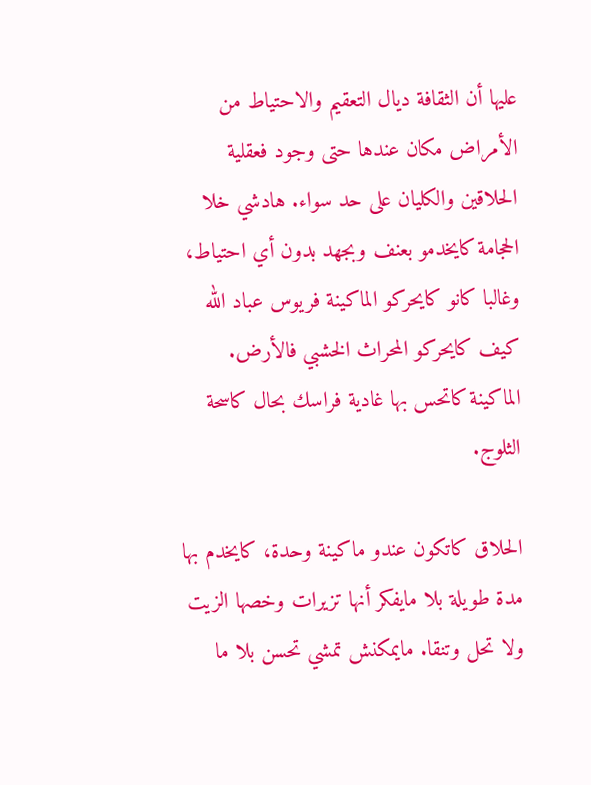عليها أن الثقافة ديال التعقيم والاحتياط من الأمراض مكان عندها حتى وجود فعقلية الحلاقين والكليان على حد سواء. هادشي خلا الحجامة كايخدمو بعنف وبجهد بدون أي احتياط، وغالبا كانو كايحركو الماكينة فريوس عباد الله كيف كايحركو المحراث الخشبي فالأرض. الماكينة كاتحس بها غادية فراسك بحال كاسحة الثلوج.

الحلاق كاتكون عندو ماكينة وحدة، كايخدم بها مدة طويلة بلا مايفكر أنها تزيرات وخصها الزيت ولا تحل وتنقا. مايمكنش تمشي تحسن بلا ما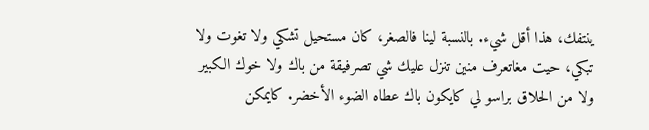ينتفك، هذا أقل شيء. بالنسبة لينا فالصغر، كان مستحيل تشكي ولا تغوت ولا تبكي، حيت مغاتعرف منين تنزل عليك شي تصرفيقة من باك ولا خوك الكبير ولا من الحلاق براسو لي كايكون باك عطاه الضوء الأخضر. كايمكن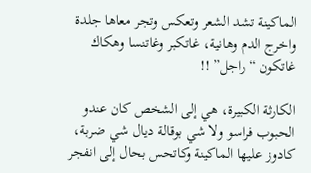الماكينة تشد الشعر وتعكس وتجر معاها جلدة واخرج الدم وهانية، غاتكبر وغاتنسا وهكاك غاتكون “راجل” !!

الكارثة الكبيرة، هي إلى الشخص كان عندو الحبوب فراسو ولا شي بوقالة ديال شي ضربة، كادوز عليها الماكينة وكاتحس بحال إلى انفجر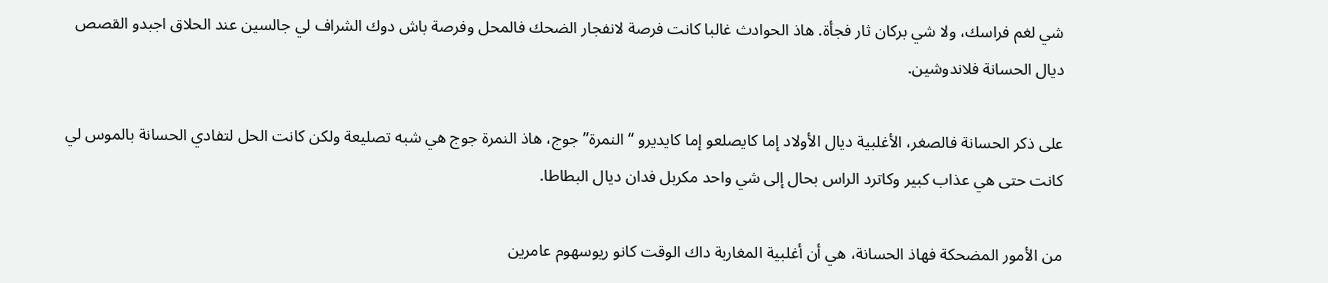شي لغم فراسك، ولا شي بركان ثار فجأة. هاذ الحوادث غالبا كانت فرصة لانفجار الضحك فالمحل وفرصة باش دوك الشراف لي جالسين عند الحلاق اجبدو القصص ديال الحسانة فلاندوشين.

على ذكر الحسانة فالصغر، الأغلبية ديال الأولاد إما كايصلعو إما كايديرو “النمرة” جوج، هاذ النمرة جوج هي شبه تصليعة ولكن كانت الحل لتفادي الحسانة بالموس لي كانت حتى هي عذاب كبير وكاترد الراس بحال إلى شي واحد مكربل فدان ديال البطاطا.

من الأمور المضحكة فهاذ الحسانة، هي أن أغلبية المغاربة داك الوقت كانو ريوسهوم عامرين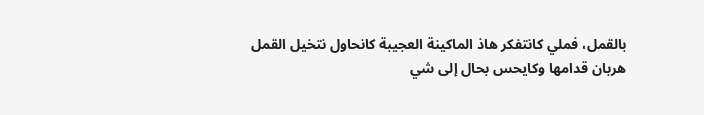بالقمل، فملي كانتفكر هاذ الماكينة العجيبة كانحاول نتخيل القمل هربان قدامها وكايحس بحال إلى شي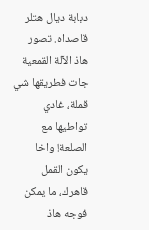دبابة ديال هتلر قاصداه. تصور هاذ الآلة القمعية جات فطريقها شي قملة، غادي تواطيها مع الصلعة! واخا يكون القمل قاهرك، ما يمكن فوجه هاذ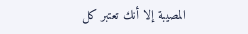المصيبة إلا أنك تعتبر كل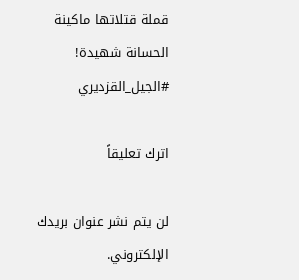قملة قتلاتها ماكينة الحسانة شهيدة!
#الجيل_القزديري

اترك تعليقاً

لن يتم نشر عنوان بريدك الإلكتروني.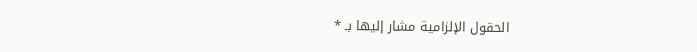الحقول الإلزامية مشار إليها بـ *